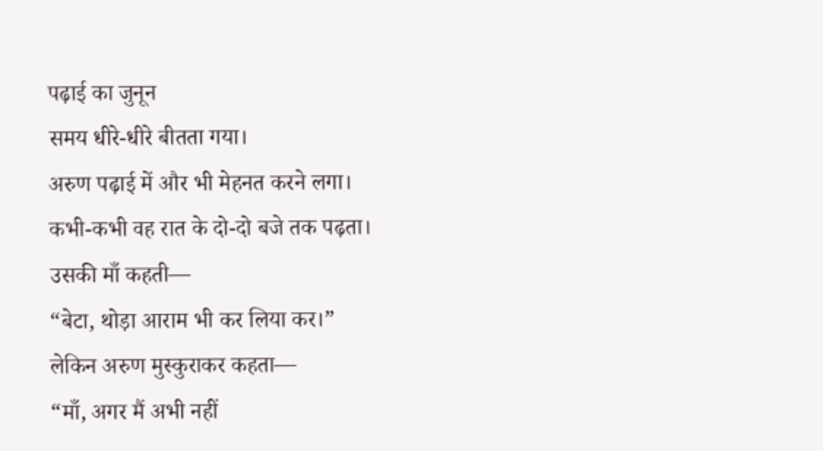पढ़ाई का जुनून
समय धीरे-धीरे बीतता गया।
अरुण पढ़ाई में और भी मेहनत करने लगा।
कभी-कभी वह रात के दो-दो बजे तक पढ़ता।
उसकी माँ कहती—
“बेटा, थोड़ा आराम भी कर लिया कर।”
लेकिन अरुण मुस्कुराकर कहता—
“माँ, अगर मैं अभी नहीं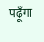पढ़ूँगा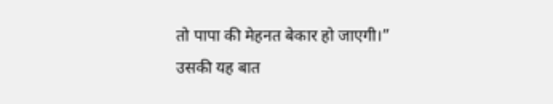तो पापा की मेहनत बेकार हो जाएगी।”
उसकी यह बात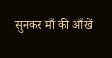सुनकर माँ की आँखें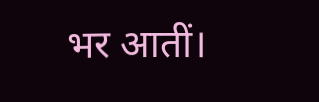भर आतीं।